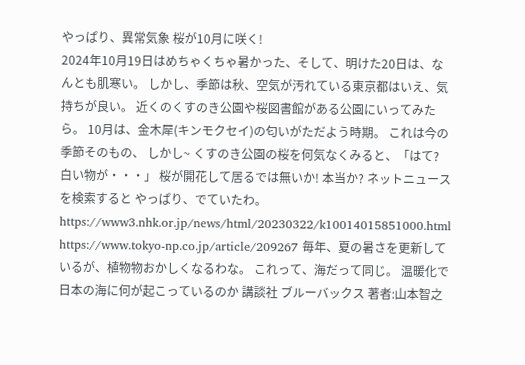やっぱり、異常気象 桜が10月に咲く!
2024年10月19日はめちゃくちゃ暑かった、そして、明けた20日は、なんとも肌寒い。 しかし、季節は秋、空気が汚れている東京都はいえ、気持ちが良い。 近くのくすのき公園や桜図書館がある公園にいってみたら。 10月は、金木犀(キンモクセイ)の匂いがただよう時期。 これは今の季節そのもの、 しかし~ くすのき公園の桜を何気なくみると、「はて? 白い物が・・・」 桜が開花して居るでは無いか! 本当か? ネットニュースを検索すると やっぱり、でていたわ。 https://www3.nhk.or.jp/news/html/20230322/k10014015851000.html https://www.tokyo-np.co.jp/article/209267 毎年、夏の暑さを更新しているが、植物物おかしくなるわな。 これって、海だって同じ。 温暖化で日本の海に何が起こっているのか 講談社 ブルーバックス 著者:山本智之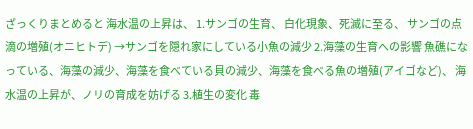ざっくりまとめると 海水温の上昇は、 1.サンゴの生育、 白化現象、死滅に至る、 サンゴの点滴の増殖(オニヒトデ) →サンゴを隠れ家にしている小魚の減少 2.海藻の生育への影響 魚礁になっている、海藻の減少、海藻を食べている貝の減少、海藻を食べる魚の増殖(アイゴなど)、 海水温の上昇が、ノリの育成を妨げる 3.植生の変化 毒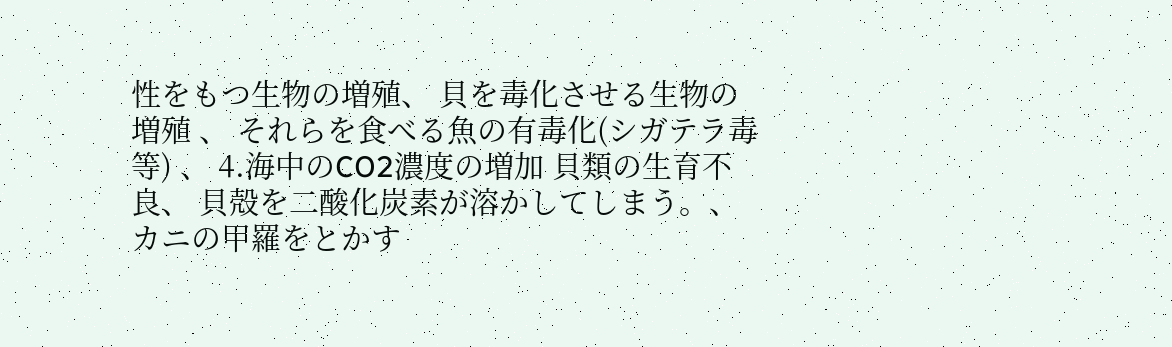性をもつ生物の増殖、 貝を毒化させる生物の増殖 、 それらを食べる魚の有毒化(シガテラ毒等) 、 4.海中のCO2濃度の増加 貝類の生育不良、 貝殻を二酸化炭素が溶かしてしまう。、 カニの甲羅をとかす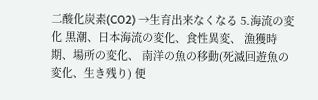二酸化炭素(CO2) →生育出来なくなる 5.海流の変化 黒潮、日本海流の変化、食性異変、 漁獲時期、場所の変化、 南洋の魚の移動(死滅回遊魚の変化、生き残り) 便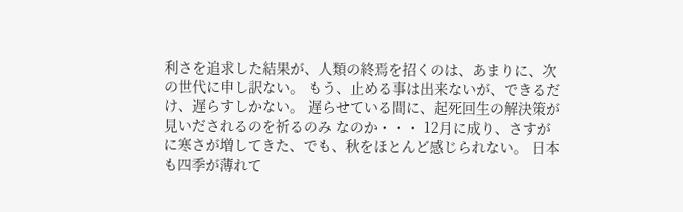利さを追求した結果が、人類の終焉を招くのは、あまりに、次の世代に申し訳ない。 もう、止める事は出来ないが、できるだけ、遅らすしかない。 遅らせている間に、起死回生の解決策が見いだされるのを祈るのみ なのか・・・ 12月に成り、さすがに寒さが増してきた、でも、秋をほとんど感じられない。 日本も四季が薄れて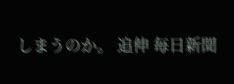しまうのか。 追伸 毎日新聞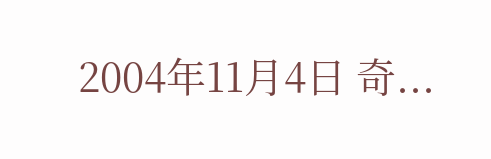2004年11月4日 奇...